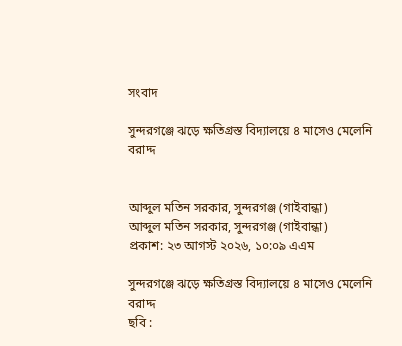সংবাদ

সুন্দরগঞ্জে ঝড়ে ক্ষতিগ্রস্ত বিদ্যালয়ে ৪ মাসেও মেলেনি বরাদ্দ


আব্দুল মতিন সরকার, সুন্দরগঞ্জ (গাইবান্ধা)
আব্দুল মতিন সরকার, সুন্দরগঞ্জ (গাইবান্ধা)
প্রকাশ: ২৩ আগস্ট ২০২৬, ১০:০৯ এএম

সুন্দরগঞ্জে ঝড়ে ক্ষতিগ্রস্ত বিদ্যালয়ে ৪ মাসেও মেলেনি বরাদ্দ
ছবি :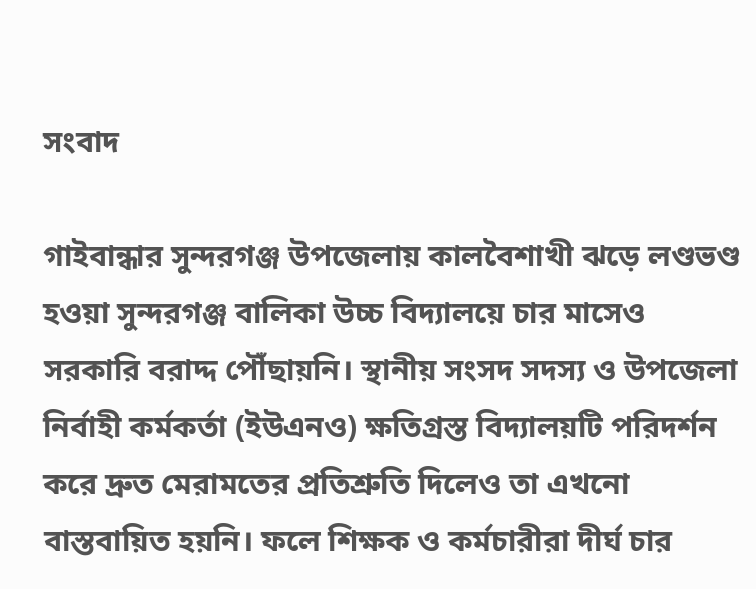সংবাদ

গাইবান্ধার সুন্দরগঞ্জ উপজেলায় কালবৈশাখী ঝড়ে লণ্ডভণ্ড হওয়া সুন্দরগঞ্জ বালিকা উচ্চ বিদ্যালয়ে চার মাসেও সরকারি বরাদ্দ পৌঁছায়নি। স্থানীয় সংসদ সদস্য ও উপজেলা নির্বাহী কর্মকর্তা (ইউএনও) ক্ষতিগ্রস্ত বিদ্যালয়টি পরিদর্শন করে দ্রুত মেরামতের প্রতিশ্রুতি দিলেও তা এখনো বাস্তবায়িত হয়নি। ফলে শিক্ষক ও কর্মচারীরা দীর্ঘ চার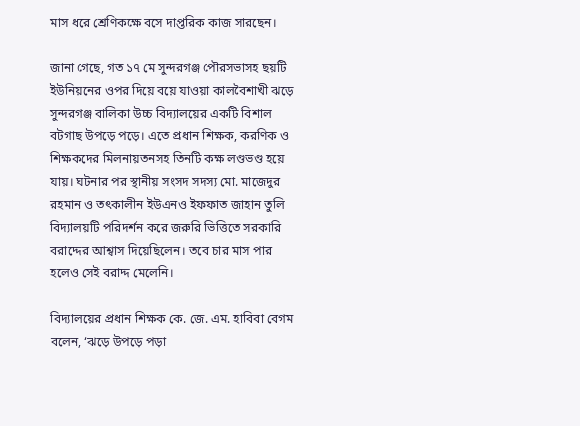মাস ধরে শ্রেণিকক্ষে বসে দাপ্তরিক কাজ সারছেন।

জানা গেছে, গত ১৭ মে সুন্দরগঞ্জ পৌরসভাসহ ছয়টি ইউনিয়নের ওপর দিয়ে বয়ে যাওয়া কালবৈশাখী ঝড়ে সুন্দরগঞ্জ বালিকা উচ্চ বিদ্যালয়ের একটি বিশাল বটগাছ উপড়ে পড়ে। এতে প্রধান শিক্ষক, করণিক ও শিক্ষকদের মিলনায়তনসহ তিনটি কক্ষ লণ্ডভণ্ড হয়ে যায়। ঘটনার পর স্থানীয় সংসদ সদস্য মো. মাজেদুর রহমান ও তৎকালীন ইউএনও ইফফাত জাহান তুলি বিদ্যালয়টি পরিদর্শন করে জরুরি ভিত্তিতে সরকারি বরাদ্দের আশ্বাস দিয়েছিলেন। তবে চার মাস পার হলেও সেই বরাদ্দ মেলেনি।

বিদ্যালয়ের প্রধান শিক্ষক কে. জে. এম. হাবিবা বেগম বলেন, ‘ঝড়ে উপড়ে পড়া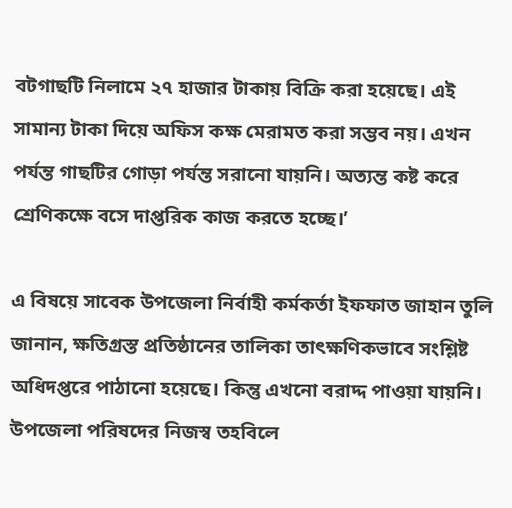বটগাছটি নিলামে ২৭ হাজার টাকায় বিক্রি করা হয়েছে। এই সামান্য টাকা দিয়ে অফিস কক্ষ মেরামত করা সম্ভব নয়। এখন পর্যন্ত গাছটির গোড়া পর্যন্ত সরানো যায়নি। অত্যন্ত কষ্ট করে শ্রেণিকক্ষে বসে দাপ্তরিক কাজ করতে হচ্ছে।’

এ বিষয়ে সাবেক উপজেলা নির্বাহী কর্মকর্তা ইফফাত জাহান তুলি জানান, ক্ষতিগ্রস্ত প্রতিষ্ঠানের তালিকা তাৎক্ষণিকভাবে সংশ্লিষ্ট অধিদপ্তরে পাঠানো হয়েছে। কিন্তু এখনো বরাদ্দ পাওয়া যায়নি। উপজেলা পরিষদের নিজস্ব তহবিলে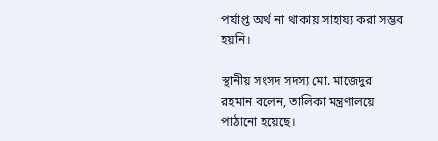পর্যাপ্ত অর্থ না থাকায় সাহায্য করা সম্ভব হয়নি।

স্থানীয় সংসদ সদস্য মো. মাজেদুর রহমান বলেন, তালিকা মন্ত্রণালয়ে পাঠানো হয়েছে।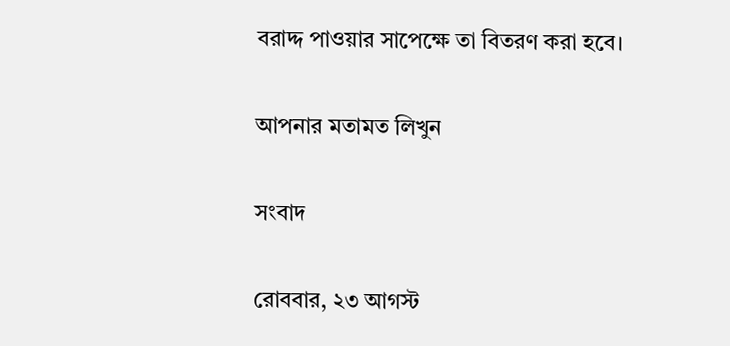বরাদ্দ পাওয়ার সাপেক্ষে তা বিতরণ করা হবে।

আপনার মতামত লিখুন

সংবাদ

রোববার, ২৩ আগস্ট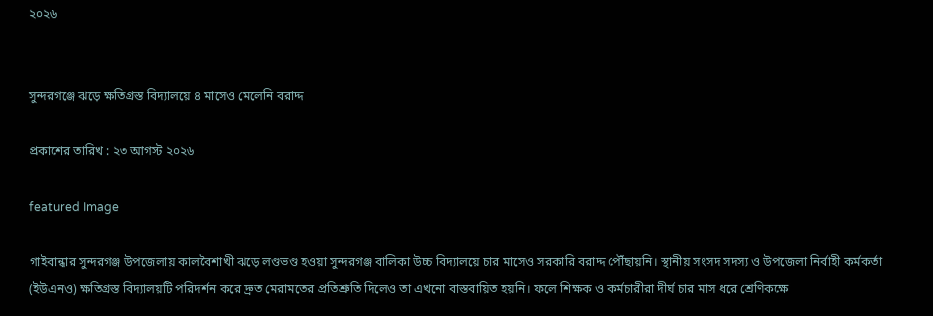২০২৬


সুন্দরগঞ্জে ঝড়ে ক্ষতিগ্রস্ত বিদ্যালয়ে ৪ মাসেও মেলেনি বরাদ্দ

প্রকাশের তারিখ : ২৩ আগস্ট ২০২৬

featured Image

গাইবান্ধার সুন্দরগঞ্জ উপজেলায় কালবৈশাখী ঝড়ে লণ্ডভণ্ড হওয়া সুন্দরগঞ্জ বালিকা উচ্চ বিদ্যালয়ে চার মাসেও সরকারি বরাদ্দ পৌঁছায়নি। স্থানীয় সংসদ সদস্য ও উপজেলা নির্বাহী কর্মকর্তা (ইউএনও) ক্ষতিগ্রস্ত বিদ্যালয়টি পরিদর্শন করে দ্রুত মেরামতের প্রতিশ্রুতি দিলেও তা এখনো বাস্তবায়িত হয়নি। ফলে শিক্ষক ও কর্মচারীরা দীর্ঘ চার মাস ধরে শ্রেণিকক্ষে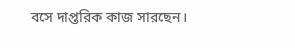বসে দাপ্তরিক কাজ সারছেন।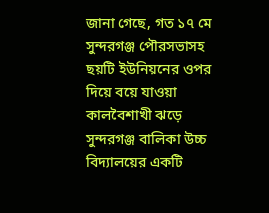জানা গেছে, গত ১৭ মে সুন্দরগঞ্জ পৌরসভাসহ ছয়টি ইউনিয়নের ওপর দিয়ে বয়ে যাওয়া কালবৈশাখী ঝড়ে সুন্দরগঞ্জ বালিকা উচ্চ বিদ্যালয়ের একটি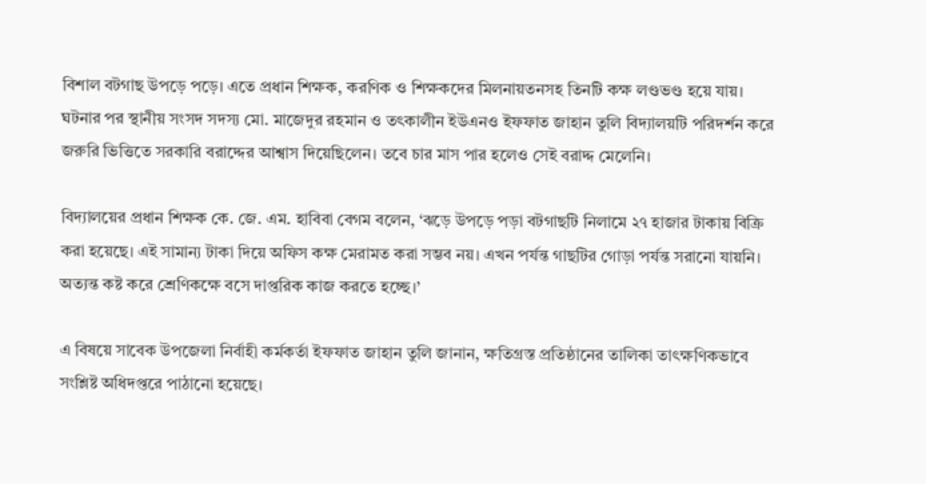বিশাল বটগাছ উপড়ে পড়ে। এতে প্রধান শিক্ষক, করণিক ও শিক্ষকদের মিলনায়তনসহ তিনটি কক্ষ লণ্ডভণ্ড হয়ে যায়। ঘটনার পর স্থানীয় সংসদ সদস্য মো. মাজেদুর রহমান ও তৎকালীন ইউএনও ইফফাত জাহান তুলি বিদ্যালয়টি পরিদর্শন করে জরুরি ভিত্তিতে সরকারি বরাদ্দের আশ্বাস দিয়েছিলেন। তবে চার মাস পার হলেও সেই বরাদ্দ মেলেনি।

বিদ্যালয়ের প্রধান শিক্ষক কে. জে. এম. হাবিবা বেগম বলেন, ‘ঝড়ে উপড়ে পড়া বটগাছটি নিলামে ২৭ হাজার টাকায় বিক্রি করা হয়েছে। এই সামান্য টাকা দিয়ে অফিস কক্ষ মেরামত করা সম্ভব নয়। এখন পর্যন্ত গাছটির গোড়া পর্যন্ত সরানো যায়নি। অত্যন্ত কষ্ট করে শ্রেণিকক্ষে বসে দাপ্তরিক কাজ করতে হচ্ছে।’

এ বিষয়ে সাবেক উপজেলা নির্বাহী কর্মকর্তা ইফফাত জাহান তুলি জানান, ক্ষতিগ্রস্ত প্রতিষ্ঠানের তালিকা তাৎক্ষণিকভাবে সংশ্লিষ্ট অধিদপ্তরে পাঠানো হয়েছে।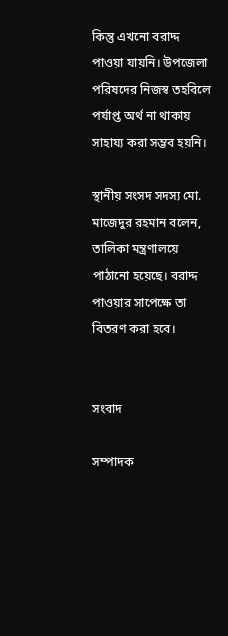কিন্তু এখনো বরাদ্দ পাওয়া যায়নি। উপজেলা পরিষদের নিজস্ব তহবিলে পর্যাপ্ত অর্থ না থাকায় সাহায্য করা সম্ভব হয়নি।

স্থানীয় সংসদ সদস্য মো. মাজেদুর রহমান বলেন, তালিকা মন্ত্রণালয়ে পাঠানো হয়েছে। বরাদ্দ পাওয়ার সাপেক্ষে তা বিতরণ করা হবে।


সংবাদ

সম্পাদক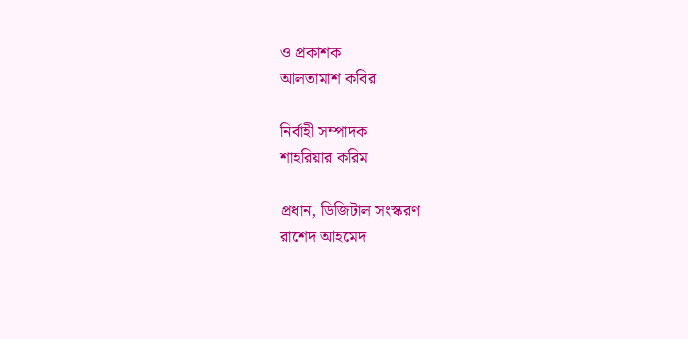ও প্রকাশক
আলতামাশ কবির

নির্বাহী সম্পাদক
শাহরিয়ার করিম

প্রধান, ডিজিটাল সংস্করণ
রাশেদ আহমেদ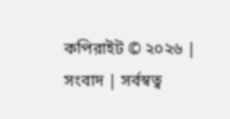কপিরাইট © ২০২৬ | সংবাদ | সর্বস্বত্ব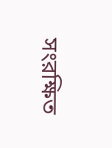সংরক্ষিত